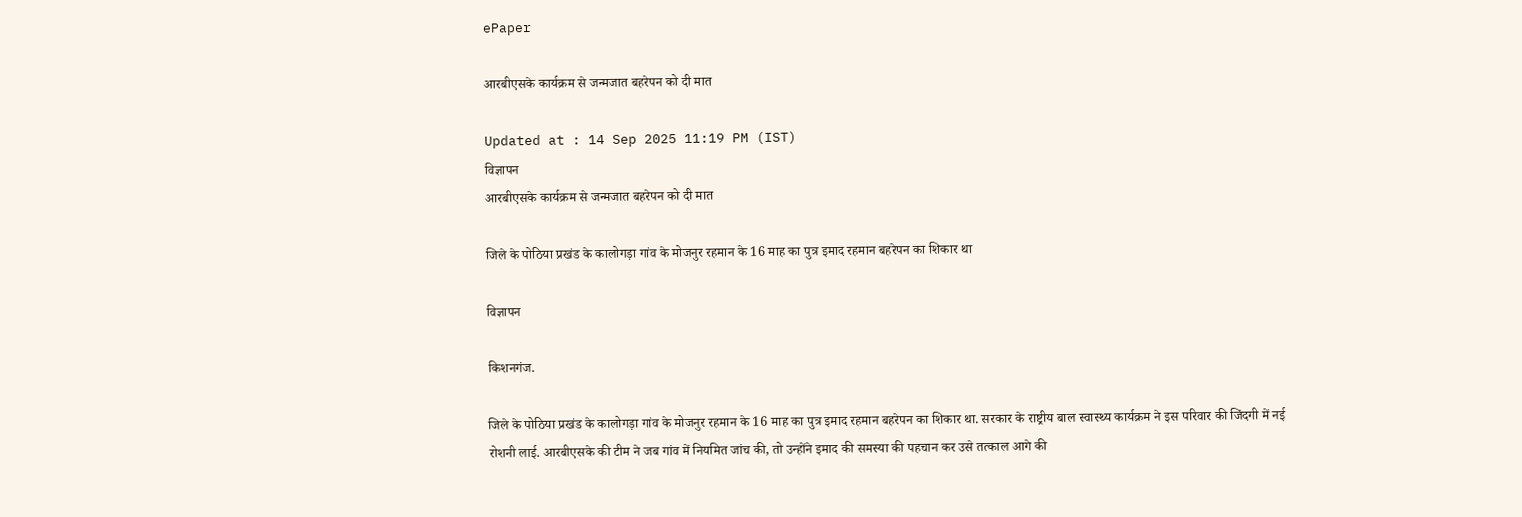ePaper

आरबीएसके कार्यक्रम से जन्मजात बहरेपन को दी मात

Updated at : 14 Sep 2025 11:19 PM (IST)
विज्ञापन
आरबीएसके कार्यक्रम से जन्मजात बहरेपन को दी मात

जिले के पोठिया प्रखंड के कालोगड़ा गांव के मोजनुर रहमान के 16 माह का पुत्र इमाद रहमान बहरेपन का शिकार था

विज्ञापन

किशनगंज.

जिले के पोठिया प्रखंड के कालोगड़ा गांव के मोजनुर रहमान के 16 माह का पुत्र इमाद रहमान बहरेपन का शिकार था. सरकार के राष्ट्रीय बाल स्वास्थ्य कार्यक्रम ने इस परिवार की जिंदगी में नई रोशनी लाई. आरबीएसके की टीम ने जब गांव में नियमित जांच की, तो उन्होंने इमाद की समस्या की पहचान कर उसे तत्काल आगे की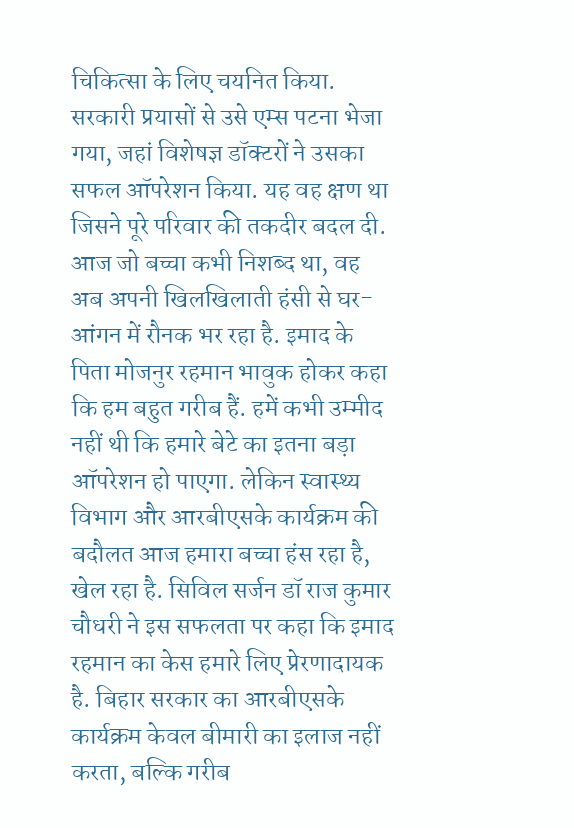चिकित्सा के लिए चयनित किया. सरकारी प्रयासों से उसे एम्स पटना भेजा गया, जहां विशेषज्ञ डॉक्टरों ने उसका सफल ऑपरेशन किया. यह वह क्षण था जिसने पूरे परिवार की तकदीर बदल दी. आज जो बच्चा कभी निशब्द था, वह अब अपनी खिलखिलाती हंसी से घर-आंगन में रौनक भर रहा है. इमाद के पिता मोजनुर रहमान भावुक होकर कहा कि हम बहुत गरीब हैं. हमें कभी उम्मीद नहीं थी कि हमारे बेटे का इतना बड़ा ऑपरेशन हो पाएगा. लेकिन स्वास्थ्य विभाग और आरबीएसके कार्यक्रम की बदौलत आज हमारा बच्चा हंस रहा है, खेल रहा है. सिविल सर्जन डॉ राज कुमार चौधरी ने इस सफलता पर कहा कि इमाद रहमान का केस हमारे लिए प्रेरणादायक है. बिहार सरकार का आरबीएसके कार्यक्रम केवल बीमारी का इलाज नहीं करता, बल्कि गरीब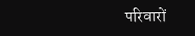परिवारों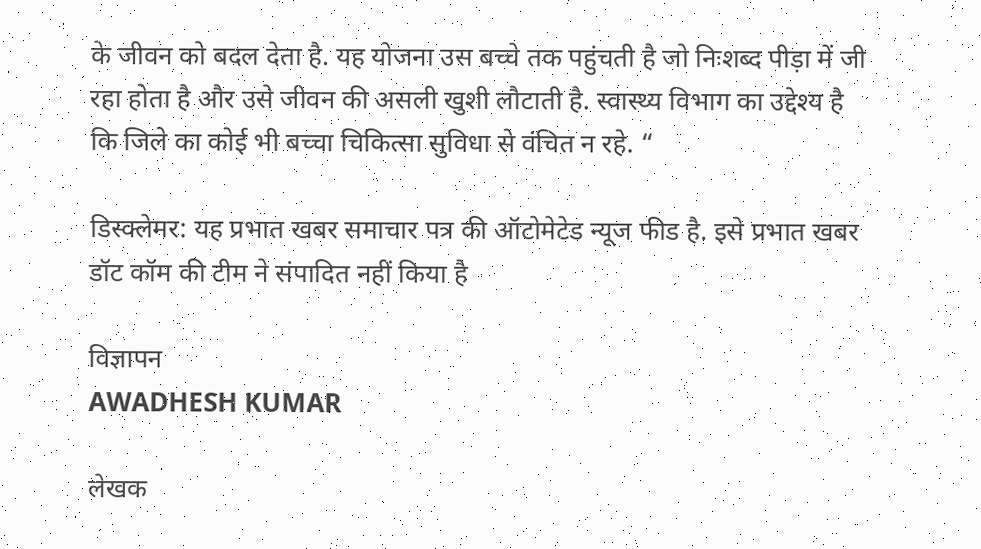के जीवन को बदल देता है. यह योजना उस बच्चे तक पहुंचती है जो निःशब्द पीड़ा में जी रहा होता है और उसे जीवन की असली खुशी लौटाती है. स्वास्थ्य विभाग का उद्देश्य है कि जिले का कोई भी बच्चा चिकित्सा सुविधा से वंचित न रहे. “

डिस्क्लेमर: यह प्रभात खबर समाचार पत्र की ऑटोमेटेड न्यूज फीड है. इसे प्रभात खबर डॉट कॉम की टीम ने संपादित नहीं किया है

विज्ञापन
AWADHESH KUMAR

लेखक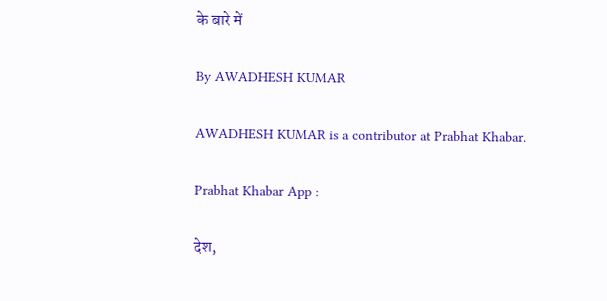के बारे में

By AWADHESH KUMAR

AWADHESH KUMAR is a contributor at Prabhat Khabar.

Prabhat Khabar App :

देश,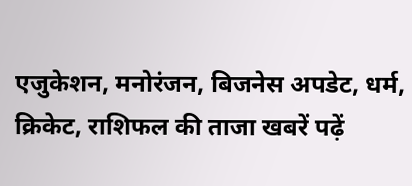एजुकेशन, मनोरंजन, बिजनेस अपडेट, धर्म, क्रिकेट, राशिफल की ताजा खबरें पढ़ें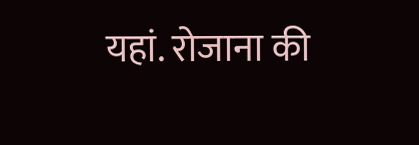यहां. रोजाना की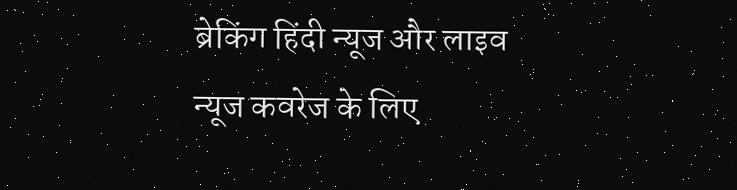ब्रेकिंग हिंदी न्यूज और लाइव न्यूज कवरेज के लिए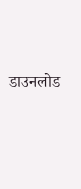डाउनलोड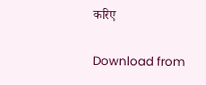करिए

Download from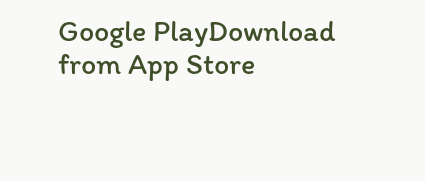Google PlayDownload from App Store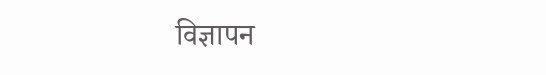विज्ञापन